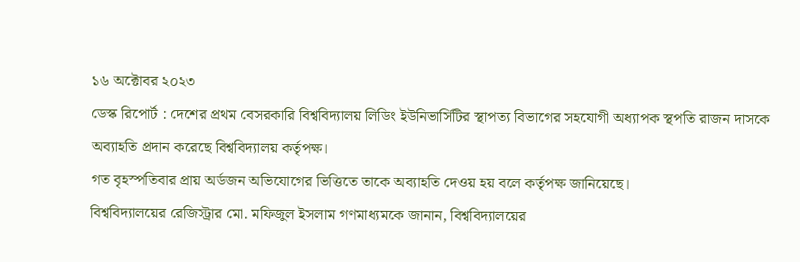১৬ অক্টোবর ২০২৩
ডেস্ক রিপোর্ট : দেশের প্রথম বেসরকারি বিশ্ববিদ্যালয় লিডিং ইউনিভার্সিটির স্থাপত্য বিভাগের সহযোগী অধ্যাপক স্থপতি রাজন দাসকে অব্যাহতি প্রদান করেছে বিশ্ববিদ্যালয় কর্তৃপক্ষ।
গত বৃহস্পতিবার প্রায় অর্ডজন অভিযোগের ভিত্তিতে তাকে অব্যাহতি দেওয় হয় বলে কর্তৃপক্ষ জানিয়েছে।
বিশ্ববিদ্যালয়ের রেজিস্ট্রার মো. মফিজুল ইসলাম গণমাধ্যমকে জানান, বিশ্ববিদ্যালয়ের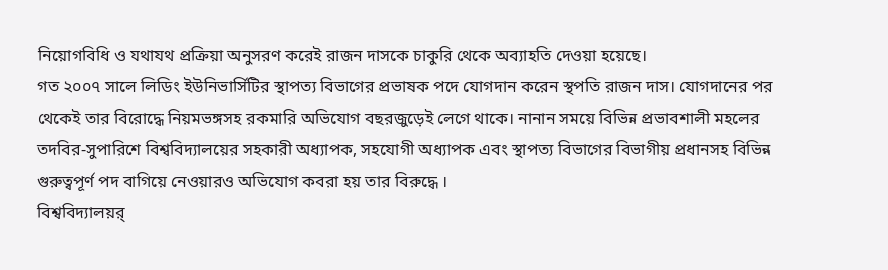নিয়োগবিধি ও যথাযথ প্রক্রিয়া অনুসরণ করেই রাজন দাসকে চাকুরি থেকে অব্যাহতি দেওয়া হয়েছে।
গত ২০০৭ সালে লিডিং ইউনিভার্সিটির স্থাপত্য বিভাগের প্রভাষক পদে যোগদান করেন স্থপতি রাজন দাস। যোগদানের পর থেকেই তার বিরোদ্ধে নিয়মভঙ্গসহ রকমারি অভিযোগ বছরজুড়েই লেগে থাকে। নানান সময়ে বিভিন্ন প্রভাবশালী মহলের তদবির-সুপারিশে বিশ্ববিদ্যালয়ের সহকারী অধ্যাপক, সহযোগী অধ্যাপক এবং স্থাপত্য বিভাগের বিভাগীয় প্রধানসহ বিভিন্ন গুরুত্বপূর্ণ পদ বাগিয়ে নেওয়ারও অভিযোগ কবরা হয় তার বিরুদ্ধে ।
বিশ্ববিদ্যালয়র্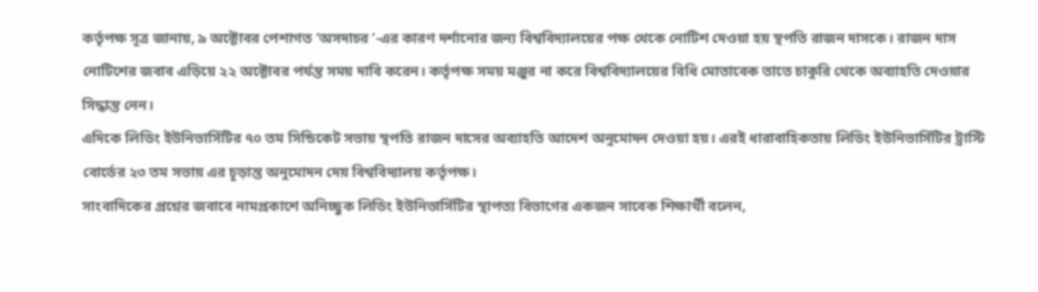কর্তৃপক্ষ সূত্র জানায়, ৯ অক্টোবর পেশাগত ‘অসদাচর ’-এর কারণ দর্শানোর জন্য বিশ্ববিদ্যালয়ের পক্ষ থেকে নোটিশ দেওয়া হয় স্থপতি রাজন দাসকে। রাজন দাস নোটিশের জবাব এড়িয়ে ২২ অক্টোবর পর্যন্ত সময় দাবি করেন। কর্তৃপক্ষ সময় মঞ্জুর না করে বিশ্ববিদ্যালয়ের বিধি মোতাবেক তাতে চাকুরি থেকে অব্যাহতি দেওয়ার সিদ্ধান্ত নেন।
এদিকে লিডিং ইউনিভার্সিটির ৭০ তম সিন্ডিকেট সভায় স্থপতি রাজন দাসের অব্যাহতি আদেশ অনুমোদন দেওয়া হয়। এরই ধারাবাহিকতায় লিডিং ইউনিভার্সিটির ট্রাস্টি বোর্ডের ২৩ তম সভায় এর চূড়ান্ত অনুমোদন দেয় বিশ্ববিদ্যালয় কর্তৃপক্ষ।
সাংবাদিকের প্রশ্নের জবাবে নামপ্রকাশে অনিচ্ছুক লিডিং ইউনিভার্সিটির স্থাপত্য বিভাগের একজন সাবেক শিক্ষার্থী বলেন,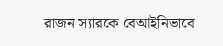রাজন স্যারকে বেআইনিভাবে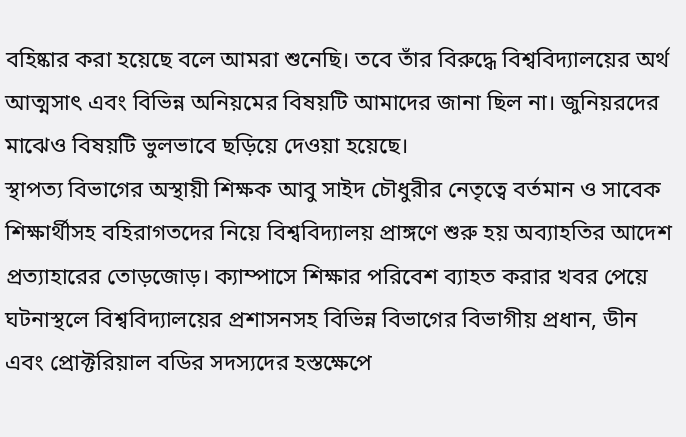বহিষ্কার করা হয়েছে বলে আমরা শুনেছি। তবে তাঁর বিরুদ্ধে বিশ্ববিদ্যালয়ের অর্থ আত্মসাৎ এবং বিভিন্ন অনিয়মের বিষয়টি আমাদের জানা ছিল না। জুনিয়রদের মাঝেও বিষয়টি ভুলভাবে ছড়িয়ে দেওয়া হয়েছে।
স্থাপত্য বিভাগের অস্থায়ী শিক্ষক আবু সাইদ চৌধুরীর নেতৃত্বে বর্তমান ও সাবেক শিক্ষার্থীসহ বহিরাগতদের নিয়ে বিশ্ববিদ্যালয় প্রাঙ্গণে শুরু হয় অব্যাহতির আদেশ প্রত্যাহারের তোড়জোড়। ক্যাম্পাসে শিক্ষার পরিবেশ ব্যাহত করার খবর পেয়ে ঘটনাস্থলে বিশ্ববিদ্যালয়ের প্রশাসনসহ বিভিন্ন বিভাগের বিভাগীয় প্রধান, ডীন এবং প্রোক্টরিয়াল বডির সদস্যদের হস্তক্ষেপে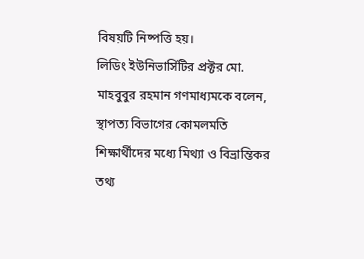বিষয়টি নিষ্পত্তি হয়।
লিডিং ইউনিভার্সিটির প্রক্টর মো. মাহবুবুর রহমান গণমাধ্যমকে বলেন, স্থাপত্য বিভাগের কোমলমতি শিক্ষার্থীদের মধ্যে মিথ্যা ও বিভ্রান্তিকর তথ্য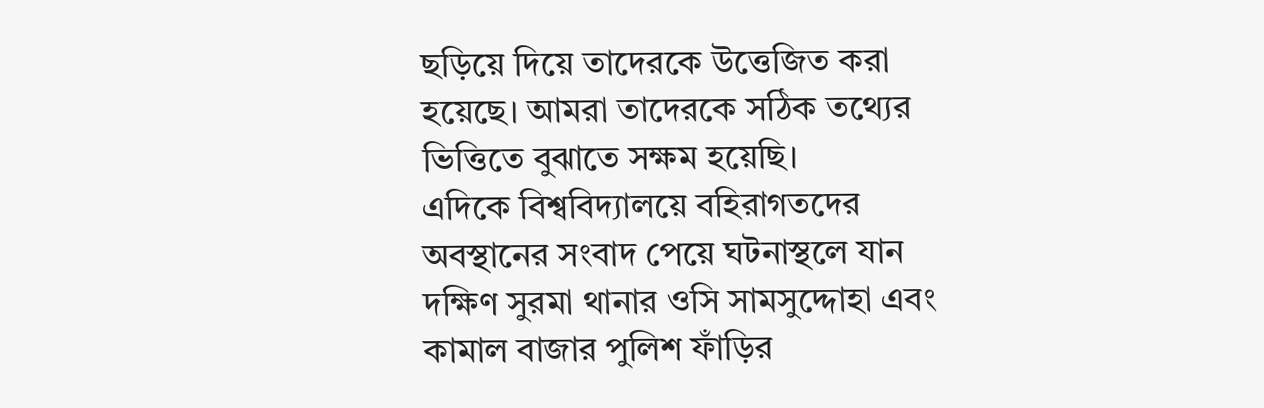ছড়িয়ে দিয়ে তাদেরকে উত্তেজিত করা হয়েছে। আমরা তাদেরকে সঠিক তথ্যের ভিত্তিতে বুঝাতে সক্ষম হয়েছি।
এদিকে বিশ্ববিদ্যালয়ে বহিরাগতদের অবস্থানের সংবাদ পেয়ে ঘটনাস্থলে যান দক্ষিণ সুরমা থানার ওসি সামসুদ্দোহা এবং কামাল বাজার পুলিশ ফাঁড়ির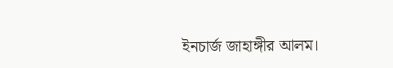ইনচার্জ জাহাঙ্গীর আলম।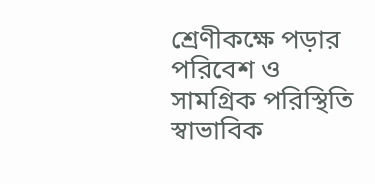শ্রেণীকক্ষে পড়ার পরিবেশ ও সামগ্রিক পরিস্থিতি স্বাভাবিক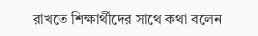রাখতে শিক্ষার্থীদের সাথে কথা বলেন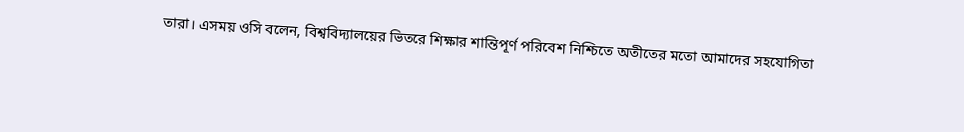তারা। এসময় ওসি বলেন, বিশ্ববিদ্যালয়ের ভিতরে শিক্ষার শান্তিপূর্ণ পরিবেশ নিশ্চিতে অতীতের মতো আমাদের সহযোগিতা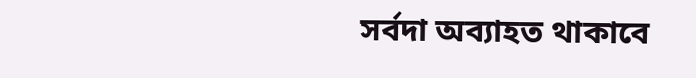সর্বদা অব্যাহত থাকাবে